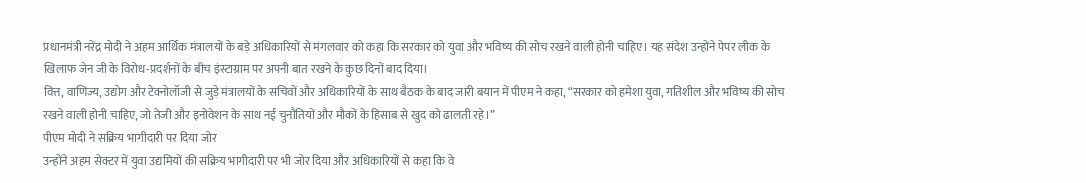प्रधानमंत्री नरेंद्र मोदी ने अहम आर्थिक मंत्रालयों के बड़े अधिकारियों से मंगलवार को कहा कि सरकार को युवा और भविष्य की सोच रखने वाली होनी चाहिए। यह संदेश उन्होंने पेपर लीक के खिलाफ जेन जी के विरोध-प्रदर्शनों के बीच इंस्टाग्राम पर अपनी बात रखने के कुछ दिनों बाद दिया।
वित्त, वाणिज्य, उद्योग और टेक्नोलॉजी से जुड़े मंत्रालयों के सचिवों और अधिकारियों के साथ बैठक के बाद जारी बयान में पीएम ने कहा, “सरकार को हमेशा युवा, गतिशील और भविष्य की सोच रखने वाली होनी चाहिए, जो तेजी और इनोवेशन के साथ नई चुनौतियों और मौकों के हिसाब से खुद को ढालती रहे।”
पीएम मोदी ने सक्रिय भागीदारी पर दिया जोर
उन्होंने अहम सेक्टर में युवा उद्यमियों की सक्रिय भागीदारी पर भी जोर दिया और अधिकारियों से कहा कि वे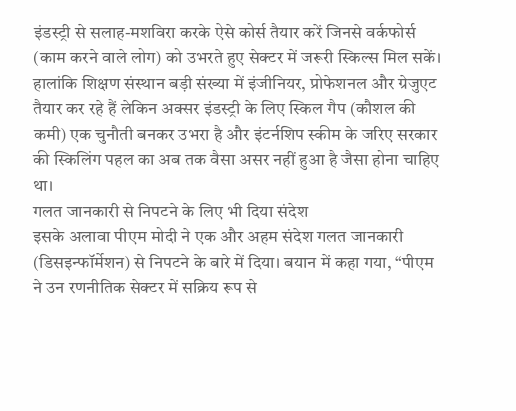इंडस्ट्री से सलाह-मशविरा करके ऐसे कोर्स तैयार करें जिनसे वर्कफोर्स (काम करने वाले लोग) को उभरते हुए सेक्टर में जरूरी स्किल्स मिल सकें।
हालांकि शिक्षण संस्थान बड़ी संख्या में इंजीनियर, प्रोफेशनल और ग्रेजुएट तैयार कर रहे हैं लेकिन अक्सर इंडस्ट्री के लिए स्किल गैप (कौशल की कमी) एक चुनौती बनकर उभरा है और इंटर्नशिप स्कीम के जरिए सरकार की स्किलिंग पहल का अब तक वैसा असर नहीं हुआ है जैसा होना चाहिए था।
गलत जानकारी से निपटने के लिए भी दिया संदेश
इसके अलावा पीएम मोदी ने एक और अहम संदेश गलत जानकारी (डिसइन्फॉर्मेशन) से निपटने के बारे में दिया। बयान में कहा गया, “पीएम ने उन रणनीतिक सेक्टर में सक्रिय रूप से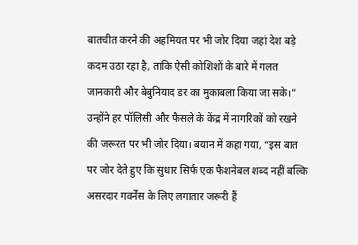बातचीत करने की अहमियत पर भी जोर दिया जहां देश बड़े कदम उठा रहा है, ताकि ऐसी कोशिशों के बारे में गलत जानकारी और बेबुनियाद डर का मुकाबला किया जा सके।”
उन्होंने हर पॉलिसी और फैसले के केंद्र में नागरिकों को रखने की जरूरत पर भी जोर दिया। बयान में कहा गया, “इस बात पर जोर देते हुए कि सुधार सिर्फ एक फैशनेबल शब्द नहीं बल्कि असरदार गवर्नेंस के लिए लगातार जरूरी हैं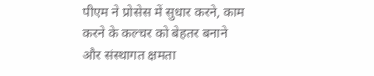पीएम ने प्रोसेस में सुधार करने, काम करने के कल्चर को बेहतर बनाने और संस्थागत क्षमता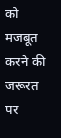को मजबूत करने की जरूरत पर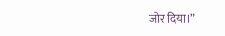जोर दिया।”